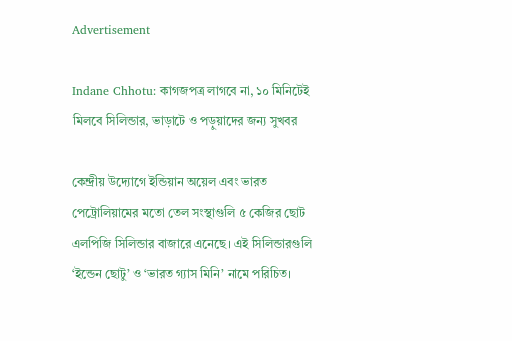Advertisement

Indane Chhotu: কাগজপত্র লাগবে না, ১০ মিনিটেই মিলবে সিলিন্ডার, ভাড়াটে ও পড়ুয়াদের জন্য সুখবর

কেন্দ্রীয় উদ্যোগে ইন্ডিয়ান অয়েল এবং ভারত পেট্রোলিয়ামের মতো তেল সংস্থাগুলি ৫ কেজির ছোট এলপিজি সিলিন্ডার বাজারে এনেছে। এই সিলিন্ডারগুলি ‘ইন্ডেন ছোটু’ ও ‘ভারত গ্যাস মিনি’ নামে পরিচিত।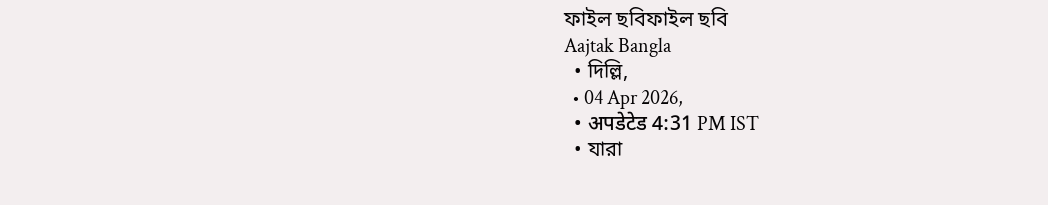ফাইল ছবিফাইল ছবি
Aajtak Bangla
  • দিল্লি,
  • 04 Apr 2026,
  • अपडेटेड 4:31 PM IST
  • যারা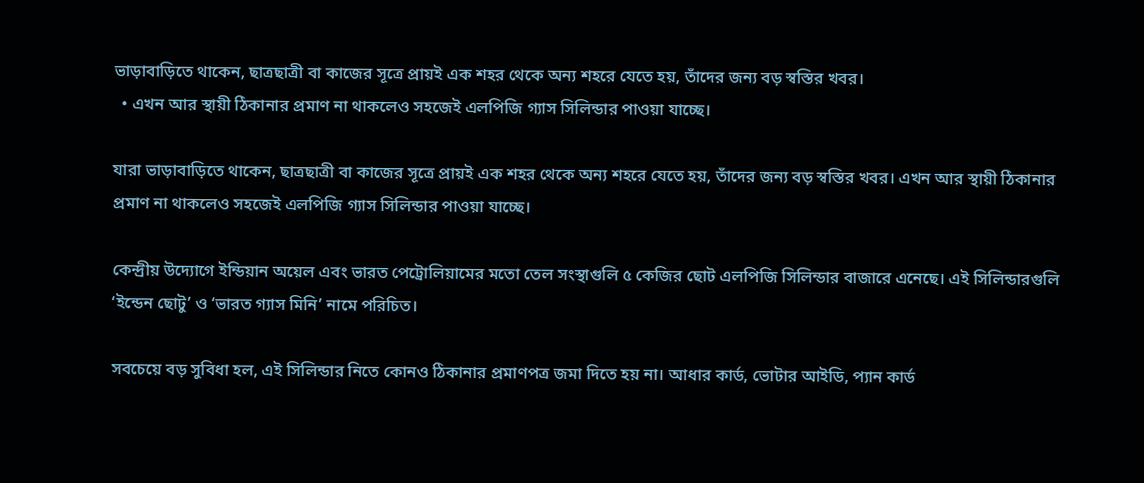ভাড়াবাড়িতে থাকেন, ছাত্রছাত্রী বা কাজের সূত্রে প্রায়ই এক শহর থেকে অন্য শহরে যেতে হয়, তাঁদের জন্য বড় স্বস্তির খবর।
  • এখন আর স্থায়ী ঠিকানার প্রমাণ না থাকলেও সহজেই এলপিজি গ্যাস সিলিন্ডার পাওয়া যাচ্ছে।

যারা ভাড়াবাড়িতে থাকেন, ছাত্রছাত্রী বা কাজের সূত্রে প্রায়ই এক শহর থেকে অন্য শহরে যেতে হয়, তাঁদের জন্য বড় স্বস্তির খবর। এখন আর স্থায়ী ঠিকানার প্রমাণ না থাকলেও সহজেই এলপিজি গ্যাস সিলিন্ডার পাওয়া যাচ্ছে।

কেন্দ্রীয় উদ্যোগে ইন্ডিয়ান অয়েল এবং ভারত পেট্রোলিয়ামের মতো তেল সংস্থাগুলি ৫ কেজির ছোট এলপিজি সিলিন্ডার বাজারে এনেছে। এই সিলিন্ডারগুলি ‘ইন্ডেন ছোটু’ ও ‘ভারত গ্যাস মিনি’ নামে পরিচিত।

সবচেয়ে বড় সুবিধা হল, এই সিলিন্ডার নিতে কোনও ঠিকানার প্রমাণপত্র জমা দিতে হয় না। আধার কার্ড, ভোটার আইডি, প্যান কার্ড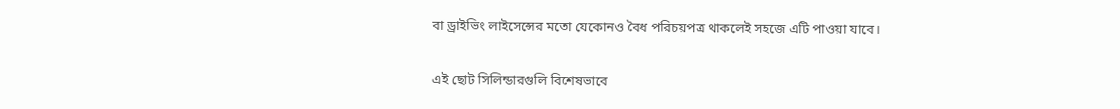বা ড্রাইভিং লাইসেন্সের মতো যেকোনও বৈধ পরিচয়পত্র থাকলেই সহজে এটি পাওয়া যাবে।

এই ছোট সিলিন্ডারগুলি বিশেষভাবে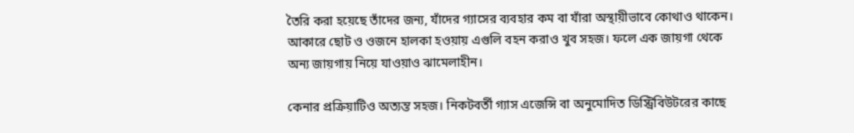তৈরি করা হয়েছে তাঁদের জন্য, যাঁদের গ্যাসের ব্যবহার কম বা যাঁরা অস্থায়ীভাবে কোথাও থাকেন। আকারে ছোট ও ওজনে হালকা হওয়ায় এগুলি বহন করাও খুব সহজ। ফলে এক জায়গা থেকে অন্য জায়গায় নিয়ে যাওয়াও ঝামেলাহীন।

কেনার প্রক্রিয়াটিও অত্যন্ত সহজ। নিকটবর্তী গ্যাস এজেন্সি বা অনুমোদিত ডিস্ট্রিবিউটরের কাছে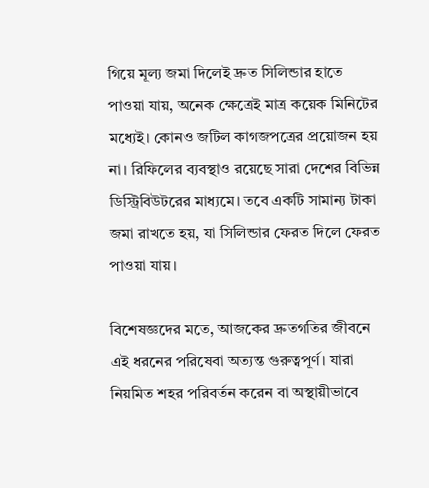গিয়ে মূল্য জমা দিলেই দ্রুত সিলিন্ডার হাতে পাওয়া যায়, অনেক ক্ষেত্রেই মাত্র কয়েক মিনিটের মধ্যেই। কোনও জটিল কাগজপত্রের প্রয়োজন হয় না। রিফিলের ব্যবস্থাও রয়েছে সারা দেশের বিভিন্ন ডিস্ট্রিবিউটরের মাধ্যমে। তবে একটি সামান্য টাকা জমা রাখতে হয়, যা সিলিন্ডার ফেরত দিলে ফেরত পাওয়া যায়।

বিশেষজ্ঞদের মতে, আজকের দ্রুতগতির জীবনে এই ধরনের পরিষেবা অত্যন্ত গুরুত্বপূর্ণ। যারা নিয়মিত শহর পরিবর্তন করেন বা অস্থায়ীভাবে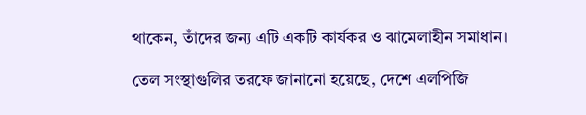থাকেন, তাঁদের জন্য এটি একটি কার্যকর ও ঝামেলাহীন সমাধান।

তেল সংস্থাগুলির তরফে জানানো হয়েছে, দেশে এলপিজি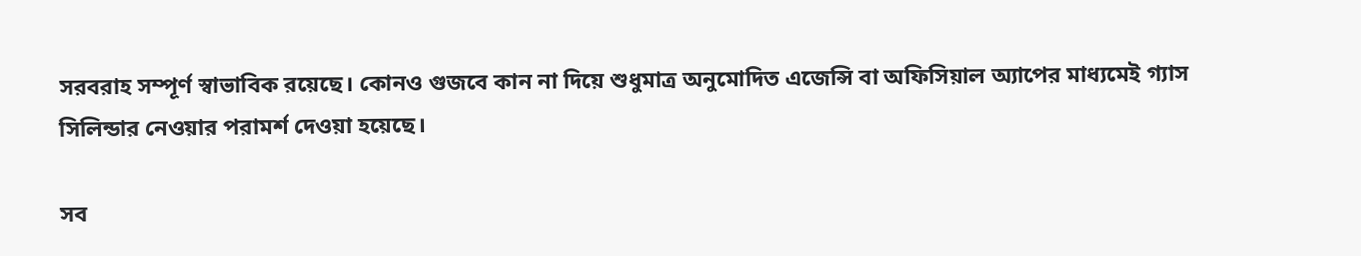সরবরাহ সম্পূর্ণ স্বাভাবিক রয়েছে। কোনও গুজবে কান না দিয়ে শুধুমাত্র অনুমোদিত এজেন্সি বা অফিসিয়াল অ্যাপের মাধ্যমেই গ্যাস সিলিন্ডার নেওয়ার পরামর্শ দেওয়া হয়েছে।

সব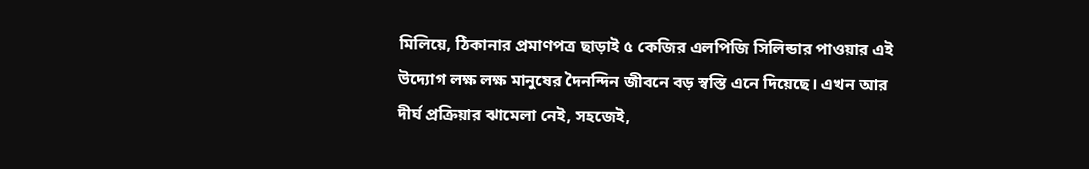মিলিয়ে, ঠিকানার প্রমাণপত্র ছাড়াই ৫ কেজির এলপিজি সিলিন্ডার পাওয়ার এই উদ্যোগ লক্ষ লক্ষ মানুষের দৈনন্দিন জীবনে বড় স্বস্তি এনে দিয়েছে। এখন আর দীর্ঘ প্রক্রিয়ার ঝামেলা নেই, সহজেই,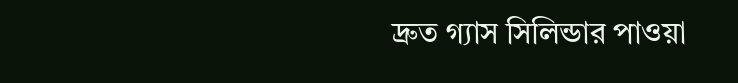দ্রুত গ্যাস সিলিন্ডার পাওয়া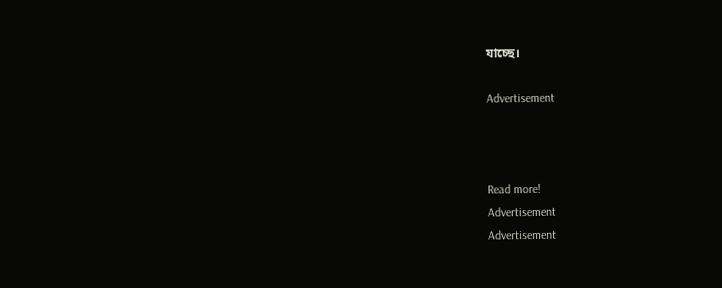যাচ্ছে।

Advertisement



Read more!
Advertisement
Advertisement